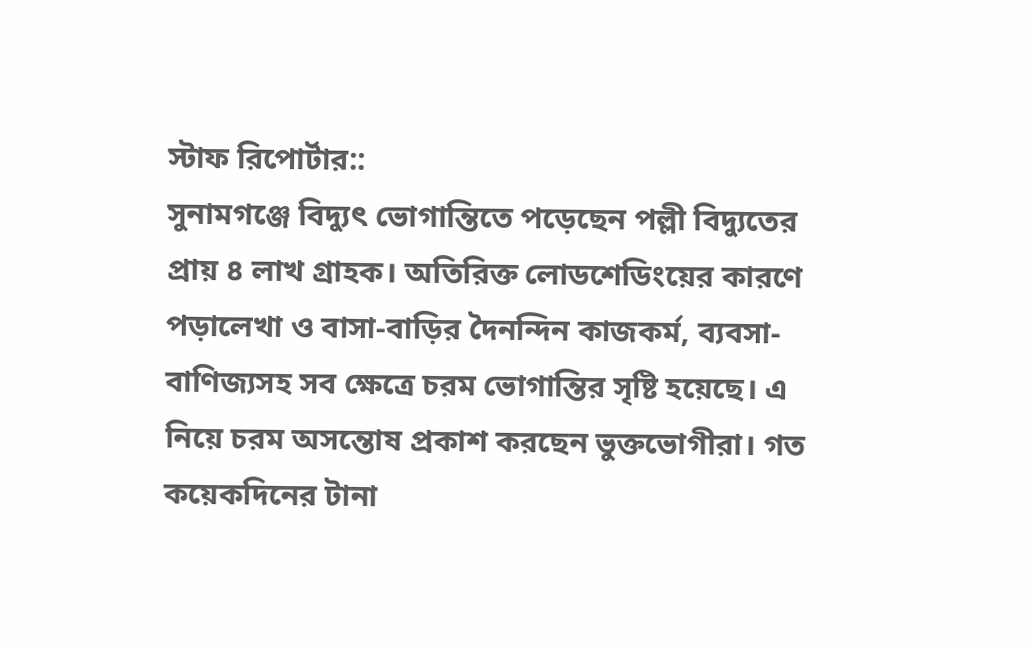স্টাফ রিপোর্টার::
সুনামগঞ্জে বিদ্যুৎ ভোগান্তিতে পড়েছেন পল্লী বিদ্যুতের প্রায় ৪ লাখ গ্রাহক। অতিরিক্ত লোডশেডিংয়ের কারণে পড়ালেখা ও বাসা-বাড়ির দৈনন্দিন কাজকর্ম, ব্যবসা-বাণিজ্যসহ সব ক্ষেত্রে চরম ভোগান্তির সৃষ্টি হয়েছে। এ নিয়ে চরম অসন্তোষ প্রকাশ করছেন ভুক্তভোগীরা। গত কয়েকদিনের টানা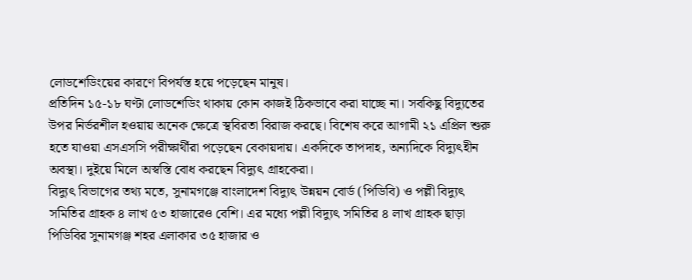লোডশেডিংয়ের কারণে বিপর্যস্ত হয়ে পড়েছেন মানুষ।
প্রতিদিন ১৫-১৮ ঘণ্টা লোডশেডিং থাকায় কোন কাজই ঠিকভাবে করা যাচ্ছে না। সবকিছু বিদ্যুতের উপর নির্ভরশীল হওয়ায় অনেক ক্ষেত্রে স্থবিরতা বিরাজ করছে। বিশেষ করে আগামী ২১ এপ্রিল শুরু হতে যাওয়া এসএসসি পরীক্ষার্থীরা পড়েছেন বেকায়দায়। একদিকে তাপদাহ, অন্যদিকে বিদ্যুৎহীন অবস্থা। দুইয়ে মিলে অস্বস্তি বোধ করছেন বিদ্যুৎ গ্রাহকেরা।
বিদ্যুৎ বিভাগের তথ্য মতে, সুনামগঞ্জে বাংলাদেশ বিদ্যুৎ উন্নয়ন বোর্ড (পিডিবি) ও পল্লী বিদ্যুৎ সমিতির গ্রাহক ৪ লাখ ৫৩ হাজারেও বেশি। এর মধ্যে পল্লী বিদ্যুৎ সমিতির ৪ লাখ গ্রাহক ছাড়া পিডিবির সুনামগঞ্জ শহর এলাকার ৩৫ হাজার ও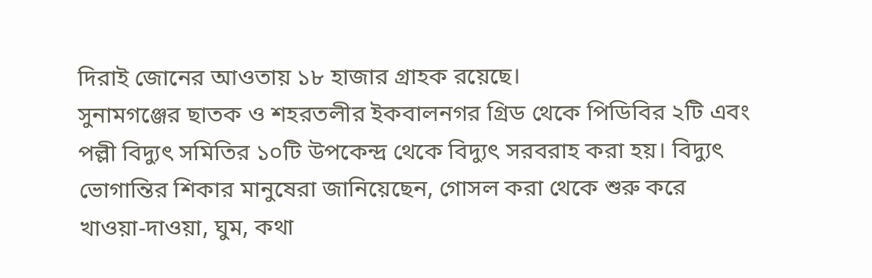দিরাই জোনের আওতায় ১৮ হাজার গ্রাহক রয়েছে।
সুনামগঞ্জের ছাতক ও শহরতলীর ইকবালনগর গ্রিড থেকে পিডিবির ২টি এবং পল্লী বিদ্যুৎ সমিতির ১০টি উপকেন্দ্র থেকে বিদ্যুৎ সরবরাহ করা হয়। বিদ্যুৎ ভোগান্তির শিকার মানুষেরা জানিয়েছেন, গোসল করা থেকে শুরু করে খাওয়া-দাওয়া, ঘুম, কথা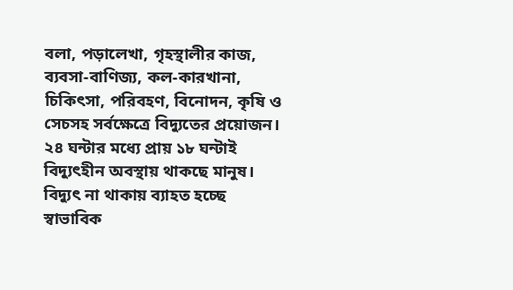বলা, পড়ালেখা, গৃহস্থালীর কাজ, ব্যবসা-বাণিজ্য, কল-কারখানা, চিকিৎসা, পরিবহণ, বিনোদন, কৃষি ও সেচসহ সর্বক্ষেত্রে বিদ্যুতের প্রয়োজন। ২৪ ঘন্টার মধ্যে প্রায় ১৮ ঘন্টাই বিদ্যুৎহীন অবস্থায় থাকছে মানুষ। বিদ্যুৎ না থাকায় ব্যাহত হচ্ছে স্বাভাবিক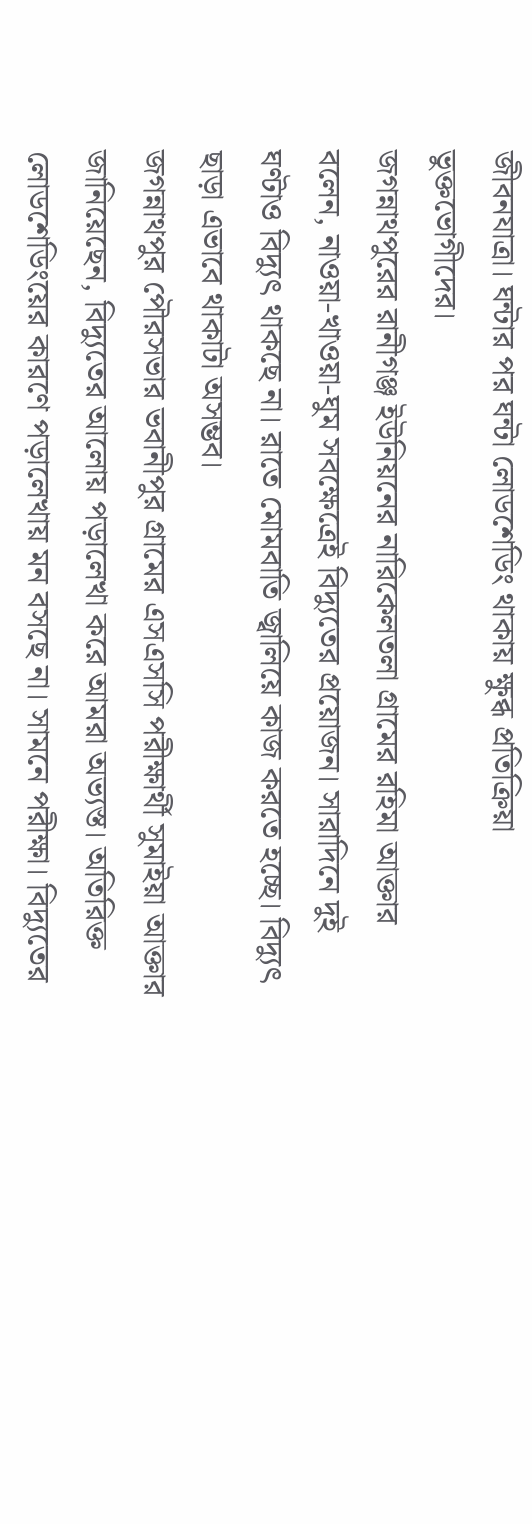জীবনযাত্রা। ঘন্টার পর ঘন্টা লোডশেডিং থাকায় ক্ষুব্ধ প্রতিক্রিয়া ভুক্তভোগীদের।
জগন্নাথপুরের রানীগঞ্জ ইউনিয়নের নারিকেলতলা গ্রামের রহিমা আক্তার বলেন, নাওয়া-খাওয়া-ঘুম সবক্ষেত্রেই বিদ্যুতের প্রয়োজন। সারাদিনে দুই ঘণ্টাও বিদ্যুৎ থাকছে না। রাতে মোমবাতি জ্বালিয়ে কাজ করতে হচ্ছে। বিদ্যুৎ ছাড়া এভাবে থাকাটা অসম্ভব।
জগন্নাথপুর পৌরসভার ভবানীপুর গ্রামের এসএসসি পরীক্ষার্থী সুমাইয়া আক্তার জানিয়েছেন, বিদ্যুতের আলোয় পড়ালেখা করে আমরা অভ্যস্ত। অতিরিক্ত লোডশেডিংয়ের কারণে পড়ালেখায় মন বসছে না। সামনে পরীক্ষা। বিদ্যুতের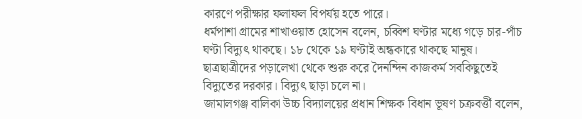কারণে পরীক্ষার ফলাফল বিপর্যয় হতে পারে।
ধর্মপাশা গ্রামের শাখাওয়াত হোসেন বলেন, চব্বিশ ঘণ্টার মধ্যে গড়ে চার-পাঁচ ঘণ্টা বিদ্যুৎ থাকছে। ১৮ থেকে ১৯ ঘণ্টাই অন্ধকারে থাকছে মানুষ। ছাত্রছাত্রীদের পড়ালেখা থেকে শুরু করে দৈনন্দিন কাজকর্ম সবকিছুতেই বিদ্যুতের দরকার। বিদ্যুৎ ছাড়া চলে না।
জামালগঞ্জ বালিকা উচ্চ বিদ্যালয়ের প্রধান শিক্ষক বিধান ভূষণ চক্রবর্ত্তী বলেন,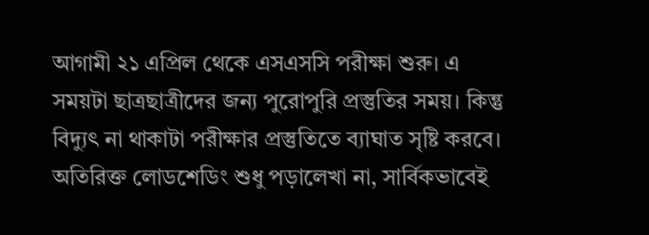আগামী ২১ এপ্রিল থেকে এসএসসি পরীক্ষা শুরু। এ সময়টা ছাত্রছাত্রীদের জন্য পুরোপুরি প্রস্তুতির সময়। কিন্তু বিদ্যুৎ না থাকাটা পরীক্ষার প্রস্তুতিতে ব্যাঘাত সৃষ্টি করবে। অতিরিক্ত লোডশেডিং শুধু পড়ালেখা না, সার্বিকভাবেই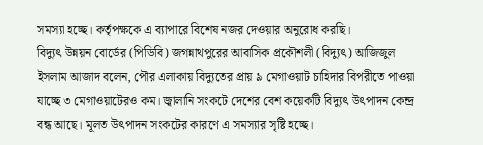সমস্যা হচ্ছে। কর্তৃপক্ষকে এ ব্যাপারে বিশেষ নজর দেওয়ার অনুরোধ করছি।
বিদ্যুৎ উন্নয়ন বোর্ডের (পিডিবি) জগন্নাথপুরের আবাসিক প্রকৌশলী (বিদ্যুৎ) আজিজুল ইসলাম আজাদ বলেন, পৌর এলাকায় বিদ্যুতের প্রায় ৯ মেগাওয়াট চাহিদার বিপরীতে পাওয়া যাচ্ছে ৩ মেগাওয়াটেরও কম। জ্বালানি সংকটে দেশের বেশ কয়েকটি বিদ্যুৎ উৎপাদন কেন্দ্র বন্ধ আছে। মূলত উৎপাদন সংকটের কারণে এ সমস্যার সৃষ্টি হচ্ছে।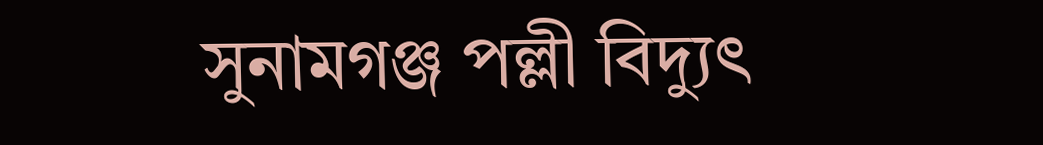সুনামগঞ্জ পল্লী বিদ্যুৎ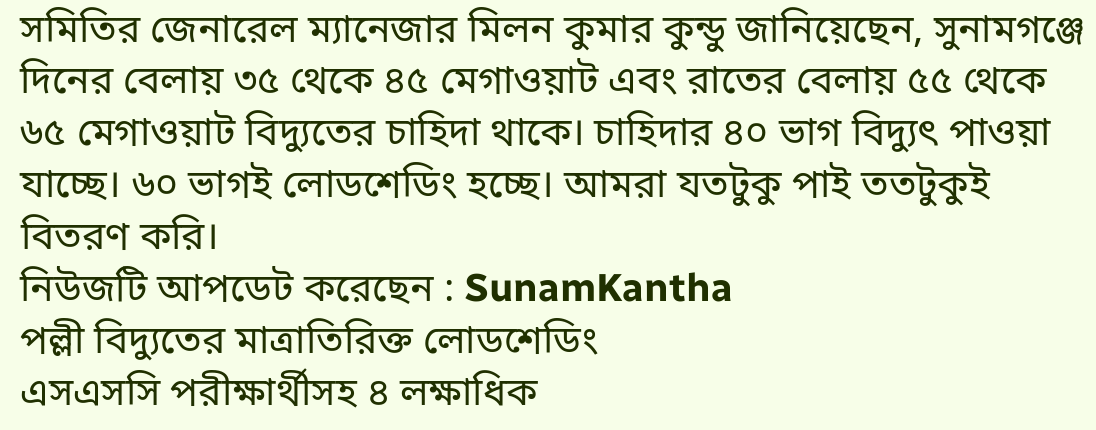সমিতির জেনারেল ম্যানেজার মিলন কুমার কুন্ডু জানিয়েছেন, সুনামগঞ্জে দিনের বেলায় ৩৫ থেকে ৪৫ মেগাওয়াট এবং রাতের বেলায় ৫৫ থেকে ৬৫ মেগাওয়াট বিদ্যুতের চাহিদা থাকে। চাহিদার ৪০ ভাগ বিদ্যুৎ পাওয়া যাচ্ছে। ৬০ ভাগই লোডশেডিং হচ্ছে। আমরা যতটুকু পাই ততটুকুই বিতরণ করি।
নিউজটি আপডেট করেছেন : SunamKantha
পল্লী বিদ্যুতের মাত্রাতিরিক্ত লোডশেডিং
এসএসসি পরীক্ষার্থীসহ ৪ লক্ষাধিক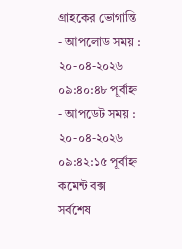গ্রাহকের ভোগান্তি
- আপলোড সময় : ২০-০৪-২০২৬ ০৯:৪০:৪৮ পূর্বাহ্ন
- আপডেট সময় : ২০-০৪-২০২৬ ০৯:৪২:১৫ পূর্বাহ্ন
কমেন্ট বক্স
সর্বশেষ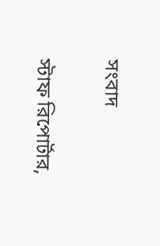সংবাদ

স্টাফ রিপোর্টার,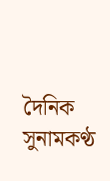দৈনিক সুনামকণ্ঠ